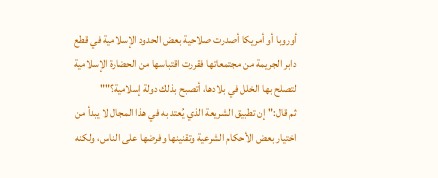أوروبا أو أمريكا أصدرت صلاحية بعض الحدود الإسلامية في قطع دابر الجريمة من مجتمعاتها فقررت اقتباسها من الحضارة الإسلامية لتصلح بها الخلل في بلادها، أتصبح بذلك دولة إسلامية؟""
ثم قال:"إن تطبيق الشريعة الذي يُعتد به في هذا المجال لا يبدأ من اختيار بعض الأحكام الشرعية وتقنينها وفرضها على الناس، ولكنه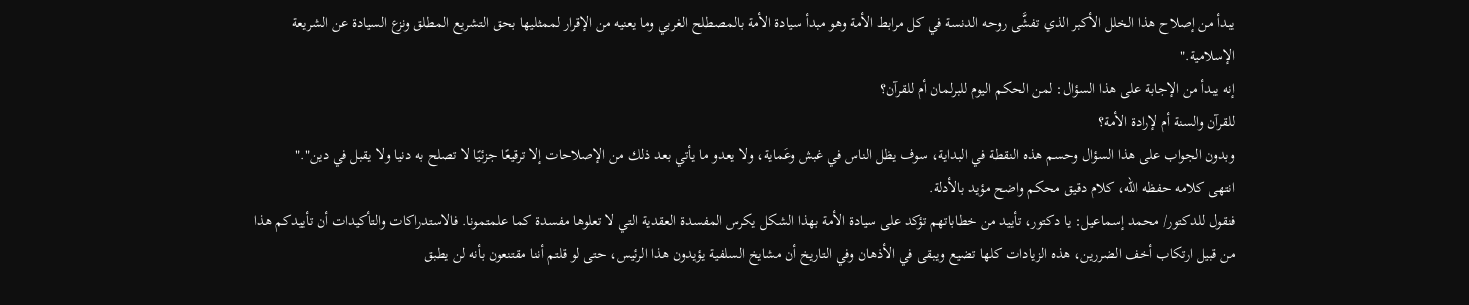يبدأ من إصلاح هذا الخلل الأكبر الذي تفشَّى روحه الدنسة في كل مرابط الأمة وهو مبدأ سيادة الأمة بالمصطلح الغربي وما يعنيه من الإقرار لممثليها بحق التشريع المطلق ونزع السيادة عن الشريعة الإسلامية."
إنه يبدأ من الإجابة على هذا السؤال: لمن الحكم اليوم للبرلمان أم للقرآن؟
للقرآن والسنة أم لإرادة الأمة؟
وبدون الجواب على هذا السؤال وحسم هذه النقطة في البداية، سوف يظل الناس في غبش وعَماية، ولا يعدو ما يأتي بعد ذلك من الإصلاحات إلا ترقيعًا جزئيًا لا تصلح به دنيا ولا يقبل في دين"."
انتهى كلامه حفظه الله، كلام دقيق محكم واضح مؤيد بالأدلة.
فنقول للدكتور/ محمد إسماعيل: يا دكتور، تأييد من خطاباتهم تؤكد على سيادة الأمة بهذا الشكل يكرس المفسدة العقدية التي لا تعلوها مفسدة كما علمتمونا. فالاستدراكات والتأكيدات أن تأييدكم هذا من قبيل ارتكاب أخف الضررين، هذه الزيادات كلها تضيع ويبقى في الأذهان وفي التاريخ أن مشايخ السلفية يؤيدون هذا الرئيس، حتى لو قلتم أننا مقتنعون بأنه لن يطبق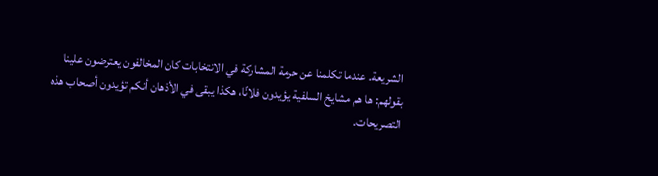الشريعة. عندما تكلمنا عن حرمة المشاركة في الانتخابات كان المخالفون يعترضون علينا بقولهم: ها هم مشايخ السلفية يؤيدون فلانًا، هكذا يبقى في الأذهان أنكم تؤيدون أصحاب هذه التصريحات.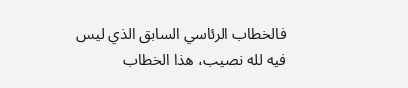فالخطاب الرئاسي السابق الذي ليس فيه لله نصيب، هذا الخطاب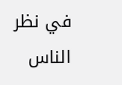في نظر الناس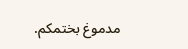مدموغ بختمكم.